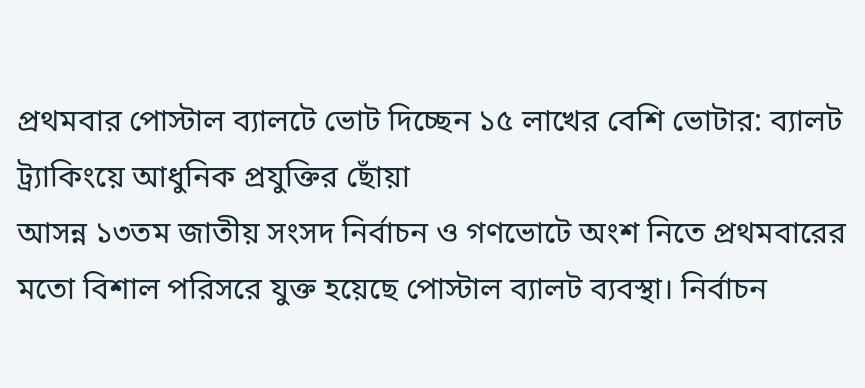প্রথমবার পোস্টাল ব্যালটে ভোট দিচ্ছেন ১৫ লাখের বেশি ভোটার: ব্যালট ট্র্যাকিংয়ে আধুনিক প্রযুক্তির ছোঁয়া
আসন্ন ১৩তম জাতীয় সংসদ নির্বাচন ও গণভোটে অংশ নিতে প্রথমবারের মতো বিশাল পরিসরে যুক্ত হয়েছে পোস্টাল ব্যালট ব্যবস্থা। নির্বাচন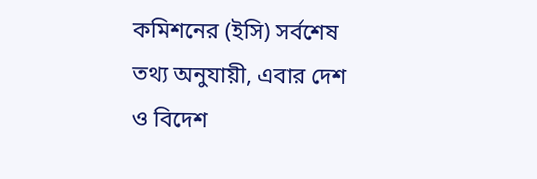কমিশনের (ইসি) সর্বশেষ তথ্য অনুযায়ী, এবার দেশ ও বিদেশ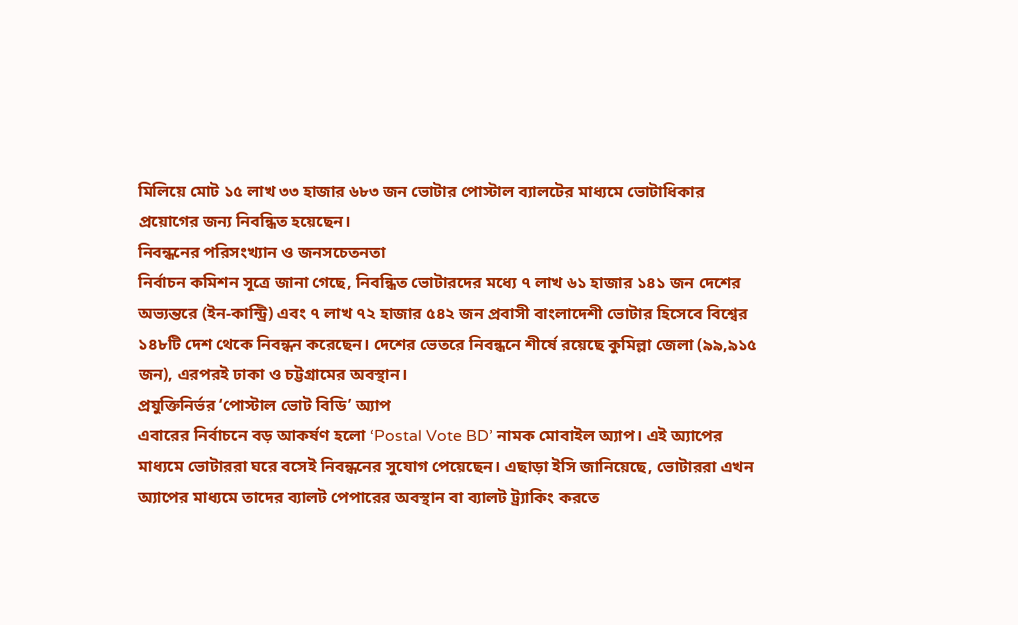মিলিয়ে মোট ১৫ লাখ ৩৩ হাজার ৬৮৩ জন ভোটার পোস্টাল ব্যালটের মাধ্যমে ভোটাধিকার প্রয়োগের জন্য নিবন্ধিত হয়েছেন।
নিবন্ধনের পরিসংখ্যান ও জনসচেতনতা
নির্বাচন কমিশন সূত্রে জানা গেছে, নিবন্ধিত ভোটারদের মধ্যে ৭ লাখ ৬১ হাজার ১৪১ জন দেশের অভ্যন্তরে (ইন-কান্ট্রি) এবং ৭ লাখ ৭২ হাজার ৫৪২ জন প্রবাসী বাংলাদেশী ভোটার হিসেবে বিশ্বের ১৪৮টি দেশ থেকে নিবন্ধন করেছেন। দেশের ভেতরে নিবন্ধনে শীর্ষে রয়েছে কুমিল্লা জেলা (৯৯,৯১৫ জন), এরপরই ঢাকা ও চট্টগ্রামের অবস্থান।
প্রযুক্তিনির্ভর ‘পোস্টাল ভোট বিডি’ অ্যাপ
এবারের নির্বাচনে বড় আকর্ষণ হলো ‘Postal Vote BD’ নামক মোবাইল অ্যাপ। এই অ্যাপের মাধ্যমে ভোটাররা ঘরে বসেই নিবন্ধনের সুযোগ পেয়েছেন। এছাড়া ইসি জানিয়েছে, ভোটাররা এখন অ্যাপের মাধ্যমে তাদের ব্যালট পেপারের অবস্থান বা ব্যালট ট্র্যাকিং করতে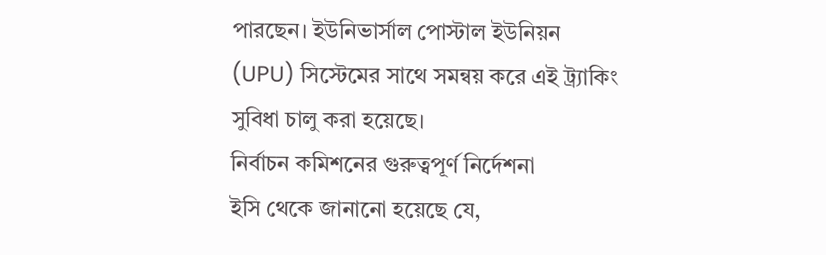পারছেন। ইউনিভার্সাল পোস্টাল ইউনিয়ন (UPU) সিস্টেমের সাথে সমন্বয় করে এই ট্র্যাকিং সুবিধা চালু করা হয়েছে।
নির্বাচন কমিশনের গুরুত্বপূর্ণ নির্দেশনা
ইসি থেকে জানানো হয়েছে যে,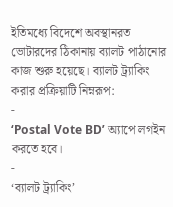ইতিমধ্যে বিদেশে অবস্থানরত ভোটারদের ঠিকানায় ব্যালট পাঠানোর কাজ শুরু হয়েছে। ব্যালট ট্র্যাকিং করার প্রক্রিয়াটি নিম্নরূপ:
-
‘Postal Vote BD’ অ্যাপে লগইন করতে হবে।
-
‘ব্যালট ট্র্যাকিং’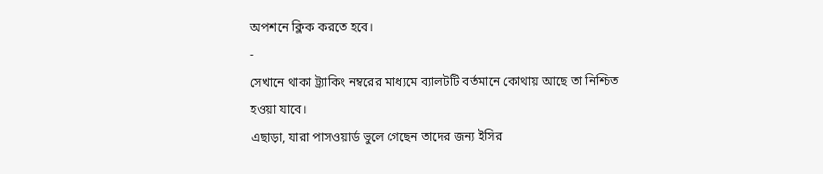অপশনে ক্লিক করতে হবে।
-
সেখানে থাকা ট্র্যাকিং নম্বরের মাধ্যমে ব্যালটটি বর্তমানে কোথায় আছে তা নিশ্চিত হওয়া যাবে।
এছাড়া, যারা পাসওয়ার্ড ভুলে গেছেন তাদের জন্য ইসির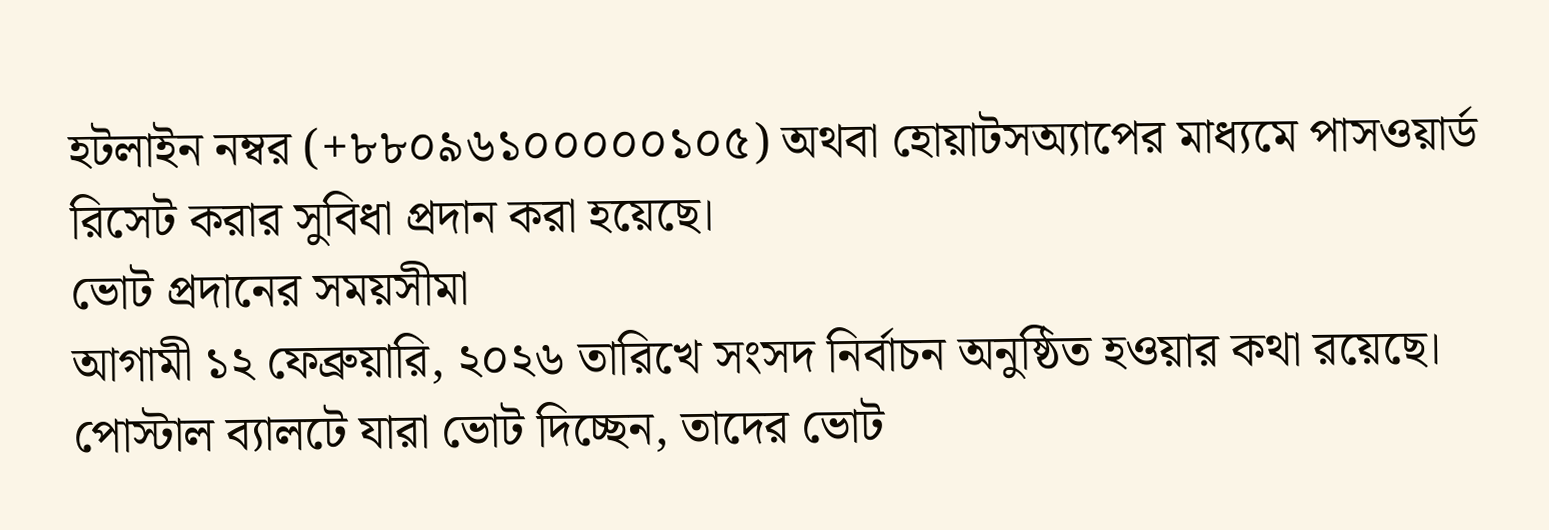হটলাইন নম্বর (+৮৮০৯৬১০০০০০১০৫) অথবা হোয়াটসঅ্যাপের মাধ্যমে পাসওয়ার্ড রিসেট করার সুবিধা প্রদান করা হয়েছে।
ভোট প্রদানের সময়সীমা
আগামী ১২ ফেব্রুয়ারি, ২০২৬ তারিখে সংসদ নির্বাচন অনুষ্ঠিত হওয়ার কথা রয়েছে। পোস্টাল ব্যালটে যারা ভোট দিচ্ছেন, তাদের ভোট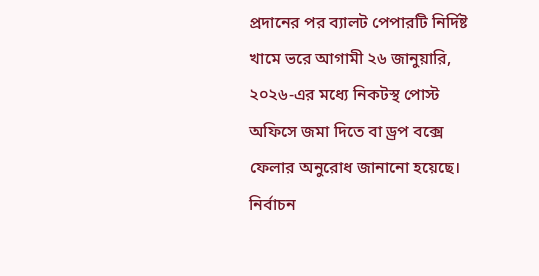প্রদানের পর ব্যালট পেপারটি নির্দিষ্ট খামে ভরে আগামী ২৬ জানুয়ারি, ২০২৬-এর মধ্যে নিকটস্থ পোস্ট অফিসে জমা দিতে বা ড্রপ বক্সে ফেলার অনুরোধ জানানো হয়েছে।
নির্বাচন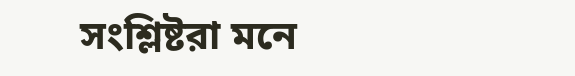সংশ্লিষ্টরা মনে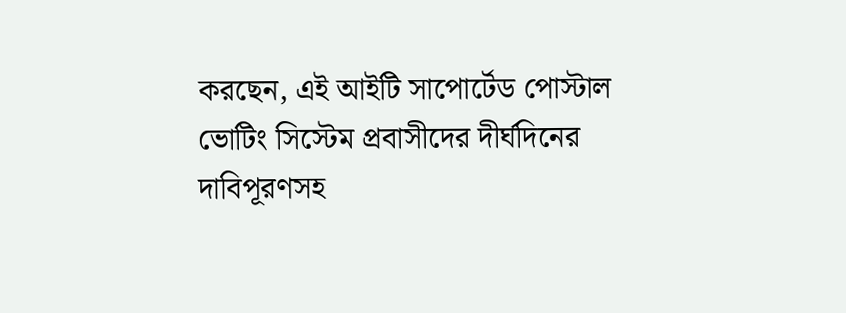করছেন, এই আইটি সাপোর্টেড পোস্টাল ভোটিং সিস্টেম প্রবাসীদের দীর্ঘদিনের দাবিপূরণসহ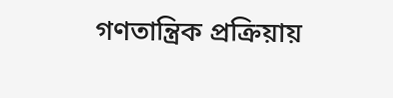গণতান্ত্রিক প্রক্রিয়ায়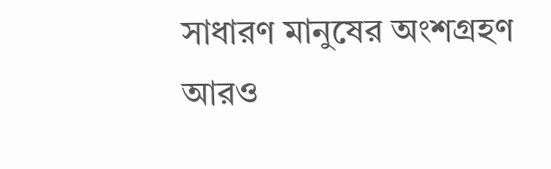সাধারণ মানুষের অংশগ্রহণ আরও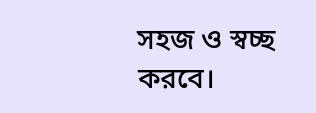সহজ ও স্বচ্ছ করবে।